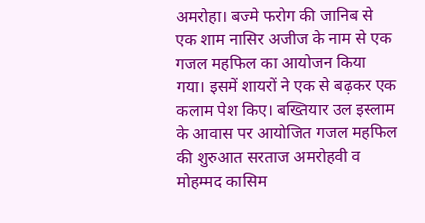अमरोहा। बज्मे फरोग की जानिब से एक शाम नासिर अजीज के नाम से एक गजल महफिल का आयोजन किया गया। इसमें शायरों ने एक से बढ़कर एक कलाम पेश किए। बख्तियार उल इस्लाम के आवास पर आयोजित गजल महफिल की शुरुआत सरताज अमरोहवी व मोहम्मद कासिम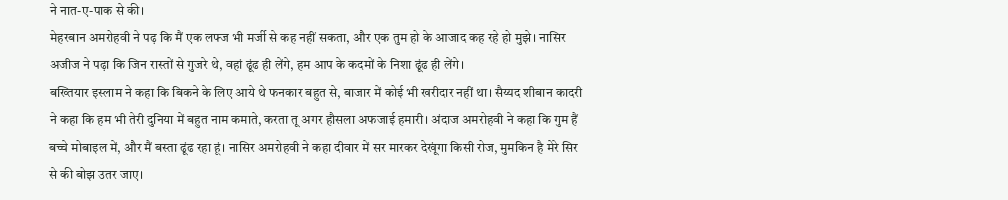ने नात-ए-पाक से की।
मेहरबान अमरोहवी ने पढ़ कि मैं एक लफ्ज भी मर्जी से कह नहीं सकता, और एक तुम हो के आजाद कह रहे हो मुझे। नासिर अजीज ने पढ़ा कि जिन रास्तों से गुजरे थे, वहां ढूंढ ही लेंगे, हम आप के कदमों के निशा ढूंढ ही लेंगे।
बख्तियार इस्लाम ने कहा कि बिकने के लिए आये थे फनकार बहुत से, बाजार में कोई भी खरीदार नहीं था। सैय्यद शीबान कादरी ने कहा कि हम भी तेरी दुनिया में बहुत नाम कमाते, करता तू अगर हौसला अफजाई हमारी। अंदाज अमरोहवी ने कहा कि गुम हैं बच्चे मोबाइल में, और मैं बस्ता ढूंढ रहा हूं। नासिर अमरोहवी ने कहा दीवार में सर मारकर देखूंगा किसी रोज, मुमकिन है मेरे सिर से की बोझ उतर जाए।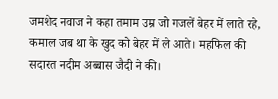जमशेद नवाज ने कहा तमाम उम्र जो गजलें बेहर में लाते रहे, कमाल जब था के खुद को बेहर में ले आते। महफिल की सदारत नदीम अब्बास जैदी ने की।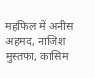महफिल में अनीस अहमद, नाजिश मुस्तफा, कासिम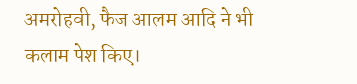अमरोहवी, फैज आलम आदि ने भी कलाम पेश किए।